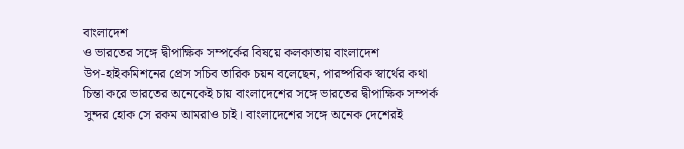বাংলাদেশ
ও ভারতের সঙ্গে দ্বীপাক্ষিক সম্পর্কের বিষয়ে কলকাতায় বাংলাদেশ
উপ-হাইকমিশনের প্রেস সচিব তারিক চয়ন বলেছেন, পারষ্পরিক স্বার্থের কথা
চিন্তা করে ভারতের অনেকেই চায় বাংলাদেশের সঙ্গে ভারতের দ্বীপাক্ষিক সম্পর্ক
সুন্দর হোক সে রকম আমরাও চাই। বাংলাদেশের সঙ্গে অনেক দেশেরই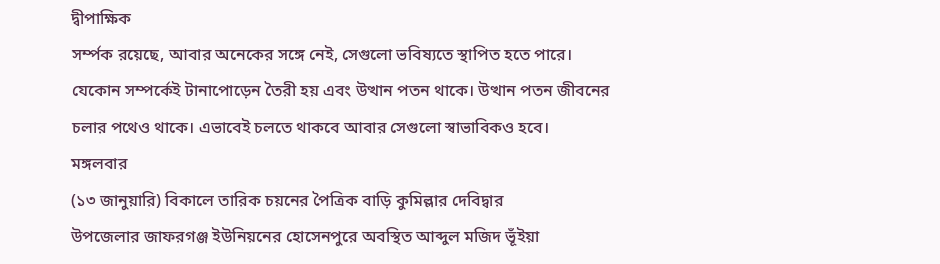দ্বীপাক্ষিক
সর্ম্পক রয়েছে, আবার অনেকের সঙ্গে নেই, সেগুলো ভবিষ্যতে স্থাপিত হতে পারে।
যেকোন সম্পর্কেই টানাপোড়েন তৈরী হয় এবং উত্থান পতন থাকে। উত্থান পতন জীবনের
চলার পথেও থাকে। এভাবেই চলতে থাকবে আবার সেগুলো স্বাভাবিকও হবে।
মঙ্গলবার
(১৩ জানুয়ারি) বিকালে তারিক চয়নের পৈত্রিক বাড়ি কুমিল্লার দেবিদ্বার
উপজেলার জাফরগঞ্জ ইউনিয়নের হোসেনপুরে অবস্থিত আব্দুল মজিদ ভূঁইয়া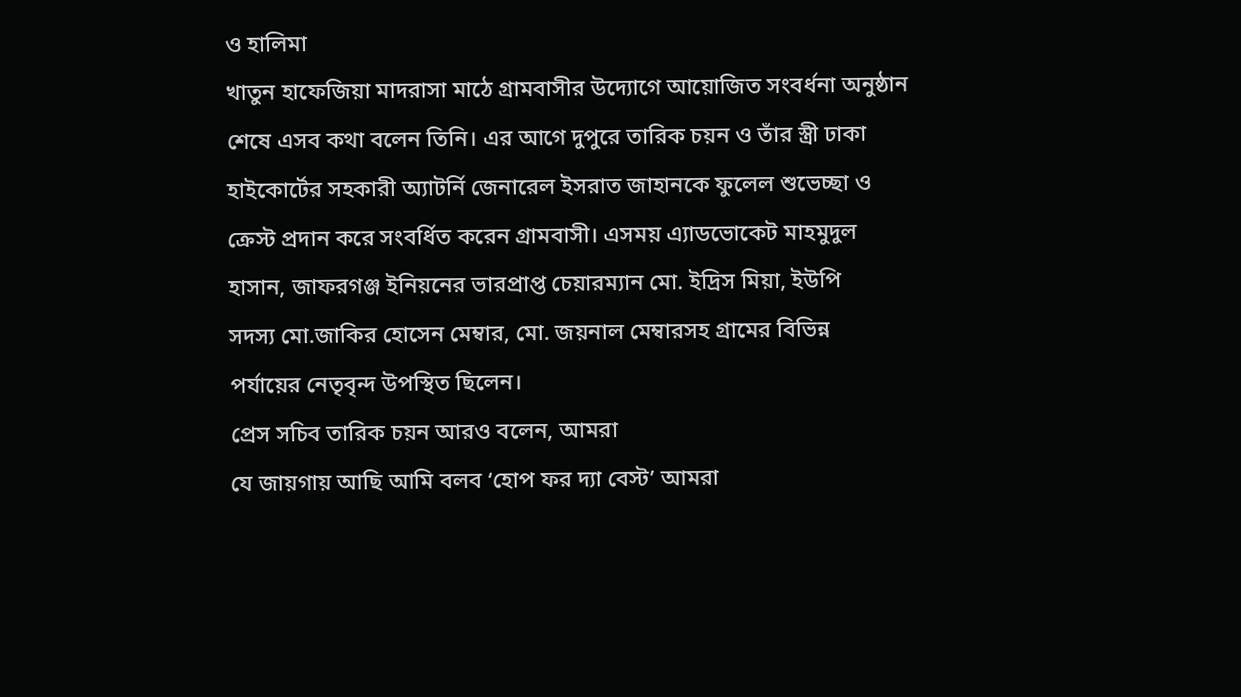ও হালিমা
খাতুন হাফেজিয়া মাদরাসা মাঠে গ্রামবাসীর উদ্যোগে আয়োজিত সংবর্ধনা অনুষ্ঠান
শেষে এসব কথা বলেন তিনি। এর আগে দুপুরে তারিক চয়ন ও তাঁর স্ত্রী ঢাকা
হাইকোর্টের সহকারী অ্যাটর্নি জেনারেল ইসরাত জাহানকে ফুলেল শুভেচ্ছা ও
ক্রেস্ট প্রদান করে সংবর্ধিত করেন গ্রামবাসী। এসময় এ্যাডভোকেট মাহমুদুল
হাসান, জাফরগঞ্জ ইনিয়নের ভারপ্রাপ্ত চেয়ারম্যান মো. ইদ্রিস মিয়া, ইউপি
সদস্য মো.জাকির হোসেন মেম্বার, মো. জয়নাল মেম্বারসহ গ্রামের বিভিন্ন
পর্যায়ের নেতৃবৃন্দ উপস্থিত ছিলেন।
প্রেস সচিব তারিক চয়ন আরও বলেন, আমরা
যে জায়গায় আছি আমি বলব ‘হোপ ফর দ্যা বেস্ট’ আমরা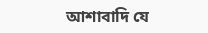আশাবাদি যে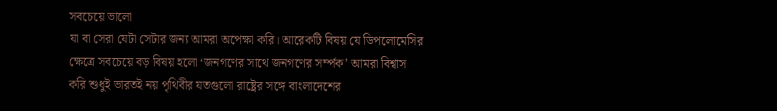সবচেয়ে ভালো
যা বা সেরা যেটা সেটার জন্য আমরা অপেক্ষা করি। আরেকটি বিষয় যে ডিপলোমেসির
ক্ষেত্রে সবচেয়ে বড় বিষয় হলো ‘জনগণের সাথে জনগণের সর্ম্পক’ আমরা বিশ্বাস
করি শুধুই ভারতই নয় পৃথিবীর যতগুলো রাষ্ট্রের সঙ্গে বাংলাদেশের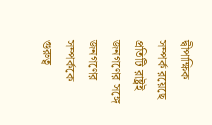দ্বীপাক্ষিক
সম্পর্ক রয়েছে প্রতিটি রাষ্ট্রই জনগণের সঙ্গে জনগণের সম্পর্ককে গুরুত্ব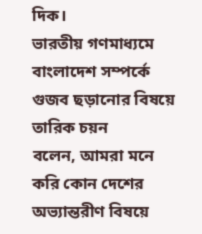দিক।
ভারতীয় গণমাধ্যমে বাংলাদেশ সম্পর্কে গুজব ছড়ানোর বিষয়ে তারিক চয়ন
বলেন, আমরা মনে করি কোন দেশের অভ্যান্তরীণ বিষয়ে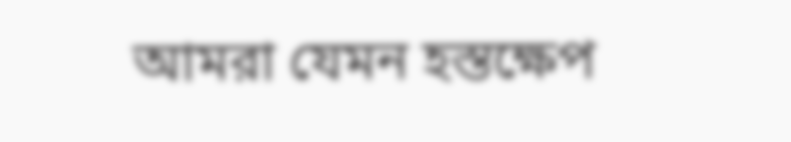আমরা যেমন হস্তক্ষেপ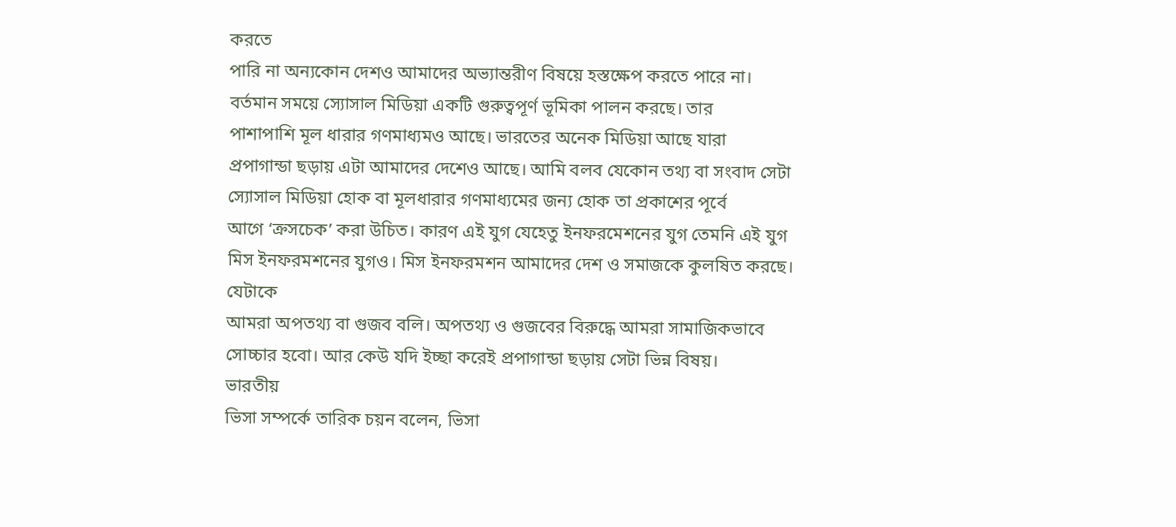করতে
পারি না অন্যকোন দেশও আমাদের অভ্যান্তরীণ বিষয়ে হস্তক্ষেপ করতে পারে না।
বর্তমান সময়ে স্যোসাল মিডিয়া একটি গুরুত্বপূর্ণ ভূমিকা পালন করছে। তার
পাশাপাশি মূল ধারার গণমাধ্যমও আছে। ভারতের অনেক মিডিয়া আছে যারা
প্রপাগান্ডা ছড়ায় এটা আমাদের দেশেও আছে। আমি বলব যেকোন তথ্য বা সংবাদ সেটা
স্যোসাল মিডিয়া হোক বা মূলধারার গণমাধ্যমের জন্য হোক তা প্রকাশের পূর্বে
আগে ‘ক্রসচেক’ করা উচিত। কারণ এই যুগ যেহেতু ইনফরমেশনের যুগ তেমনি এই যুগ
মিস ইনফরমশনের যুগও। মিস ইনফরমশন আমাদের দেশ ও সমাজকে কুলষিত করছে। যেটাকে
আমরা অপতথ্য বা গুজব বলি। অপতথ্য ও গুজবের বিরুদ্ধে আমরা সামাজিকভাবে
সোচ্চার হবো। আর কেউ যদি ইচ্ছা করেই প্রপাগান্ডা ছড়ায় সেটা ভিন্ন বিষয়।
ভারতীয়
ভিসা সম্পর্কে তারিক চয়ন বলেন, ভিসা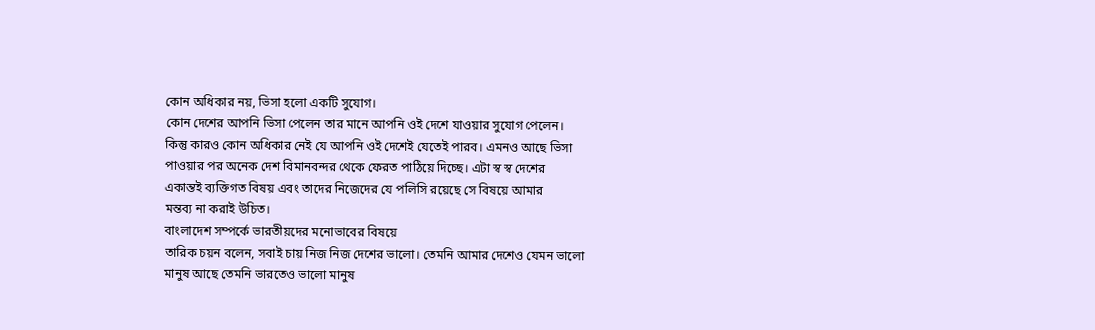কোন অধিকার নয়, ভিসা হলো একটি সুযোগ।
কোন দেশের আপনি ভিসা পেলেন তার মানে আপনি ওই দেশে যাওয়ার সুযোগ পেলেন।
কিন্তু কারও কোন অধিকার নেই যে আপনি ওই দেশেই যেতেই পারব। এমনও আছে ভিসা
পাওয়ার পর অনেক দেশ বিমানবন্দর থেকে ফেরত পাঠিয়ে দিচ্ছে। এটা স্ব স্ব দেশের
একান্তই ব্যক্তিগত বিষয় এবং তাদের নিজেদের যে পলিসি রয়েছে সে বিষয়ে আমার
মন্তব্য না করাই উচিত।
বাংলাদেশ সম্পর্কে ভারতীয়দের মনোভাবের বিষয়ে
তারিক চয়ন বলেন, সবাই চায় নিজ নিজ দেশের ভালো। তেমনি আমার দেশেও যেমন ভালো
মানুষ আছে তেমনি ভারতেও ভালো মানুষ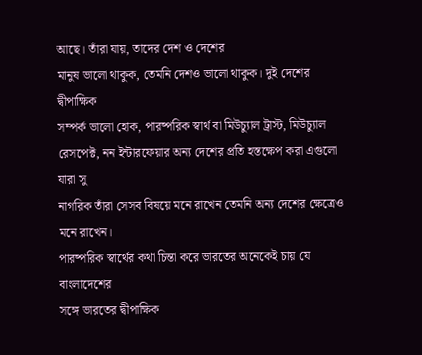আছে। তাঁরা যায়, তাদের দেশ ও দেশের
মানুষ ভালো থাকুক, তেমনি দেশও ভালো থাকুক। দুই দেশের দ্বীপাক্ষিক
সম্পর্ক ভালো হোক, পারষ্পরিক স্বার্থ বা মিউচ্যুাল ট্রাস্ট, মিউচ্যুাল
রেসপেক্ট, নন ইন্টারফেয়ার অন্য দেশের প্রতি হস্তক্ষেপ করা এগুলো যারা সু
নাগরিক তাঁরা সেসব বিষয়ে মনে রাখেন তেমনি অন্য দেশের ক্ষেত্রেও মনে রাখেন।
পারষ্পরিক স্বার্থের কথা চিন্তা করে ভারতের অনেকেই চায় যে বাংলাদেশের
সঙ্গে ভারতের দ্বীপাক্ষিক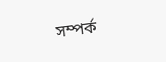সম্পর্ক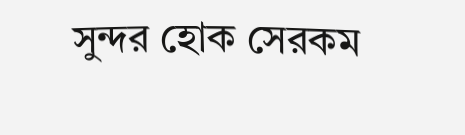সুন্দর হোক সেরকম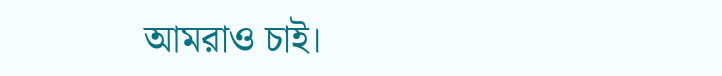আমরাও চাই।